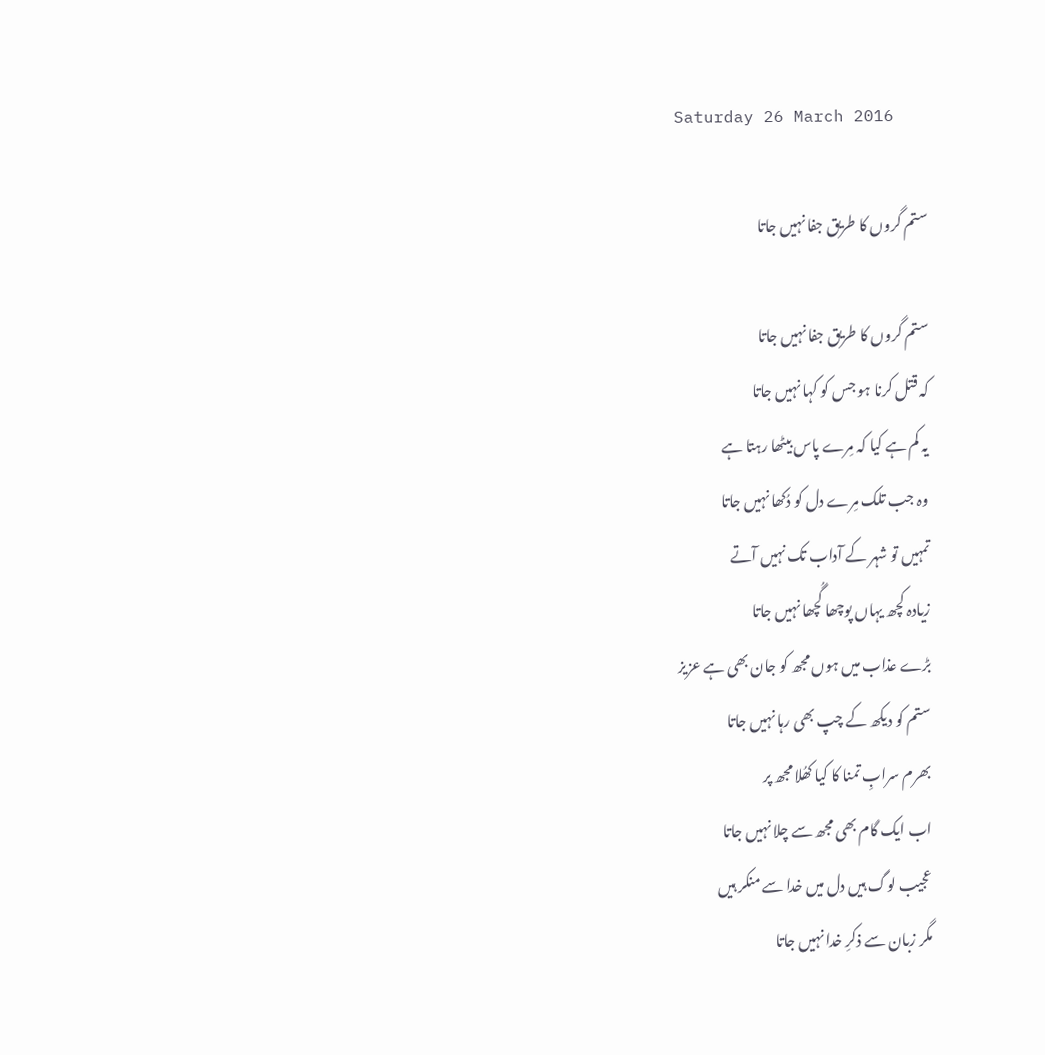Saturday 26 March 2016

ستم گروں کا طریق جفا نہیں جاتا

ستم گروں کا طریق جفا نہیں جاتا
کہ قتل کرنا ہو جس کو کہا نہیں جاتا
یہ کم ہے کیا کہ مِرے پاس بیٹھا رہتا ہے
وہ جب تلک مِرے دل کو دُکھا نہیں جاتا
تمہیں تو شہر کے آداب تک نہیں آتے
زیادہ کچھ یہاں پوچھا گُچھا نہیں جاتا
بڑے عذاب میں ہوں مجھ کو جان بھی ہے عزیز
ستم کو دیکھ کے چپ بھی رہا نہیں جاتا
بھرم سرابِ تمنا کا کیا کھُلا مجھ پر
اب ایک گام بھی مجھ سے چلا نہیں جاتا
عجیب لوگ ہیں دل میں خدا سے منکر ہیں
مگر زبان سے ذکرِ خدا نہیں جاتا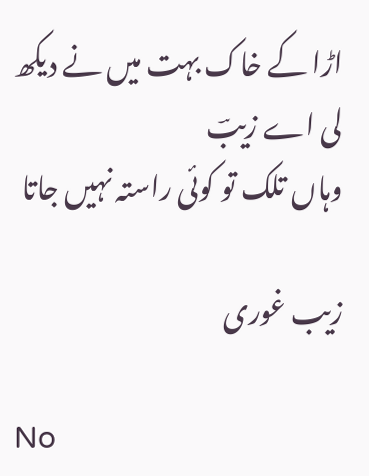اڑا کے خاک بہت میں نے دیکھ لی اے زیبؔ
وہاں تلک تو کوئی راستہ نہیں جاتا

زیب غوری

No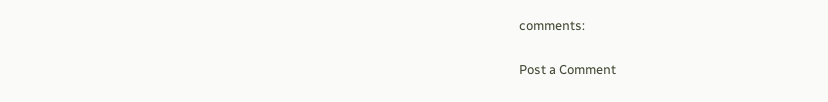comments:

Post a Comment